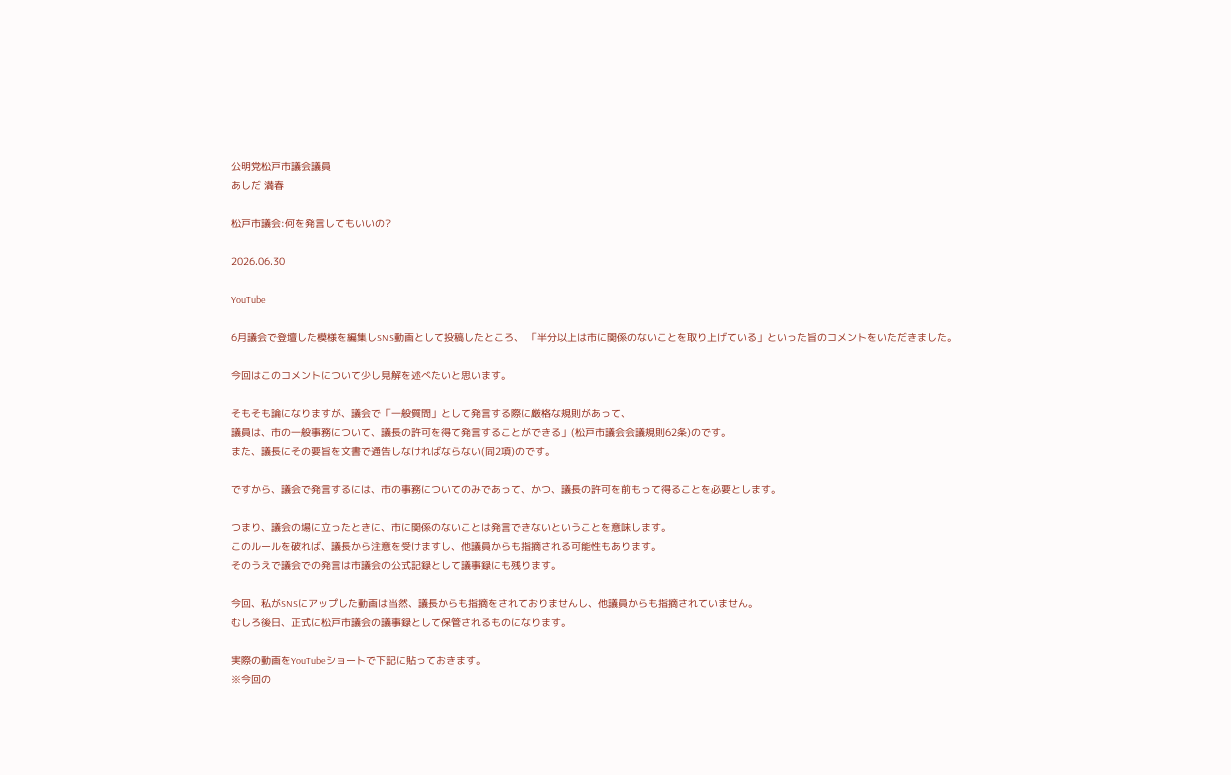公明党松戸市議会議員
あしだ 満春

松戸市議会:何を発言してもいいの?

2026.06.30

YouTube

6月議会で登壇した模様を編集しSNS動画として投稿したところ、 「半分以上は市に関係のないことを取り上げている」といった旨のコメントをいただきました。

今回はこのコメントについて少し見解を述べたいと思います。

そもそも論になりますが、議会で「一般質問」として発言する際に厳格な規則があって、
議員は、市の一般事務について、議長の許可を得て発言することができる」(松戸市議会会議規則62条)のです。
また、議長にその要旨を文書で通告しなければならない(同2項)のです。

ですから、議会で発言するには、市の事務についてのみであって、かつ、議長の許可を前もって得ることを必要とします。

つまり、議会の場に立ったときに、市に関係のないことは発言できないということを意味します。
このルールを破れば、議長から注意を受けますし、他議員からも指摘される可能性もあります。
そのうえで議会での発言は市議会の公式記録として議事録にも残ります。

今回、私がSNSにアップした動画は当然、議長からも指摘をされておりませんし、他議員からも指摘されていません。
むしろ後日、正式に松戸市議会の議事録として保管されるものになります。

実際の動画をYouTubeショートで下記に貼っておきます。
※今回の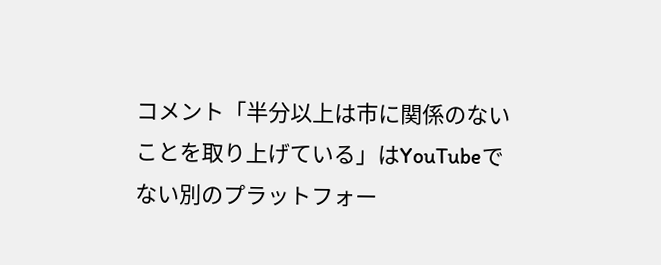コメント「半分以上は市に関係のないことを取り上げている」はYouTubeでない別のプラットフォー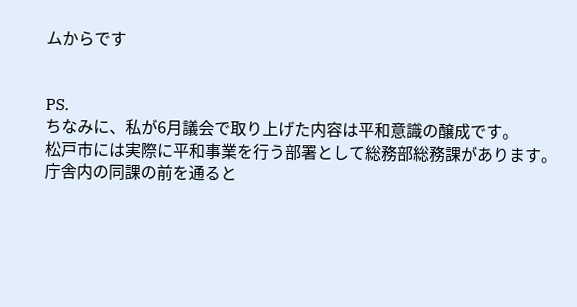ムからです


PS.
ちなみに、私が6月議会で取り上げた内容は平和意識の醸成です。
松戸市には実際に平和事業を行う部署として総務部総務課があります。
庁舎内の同課の前を通ると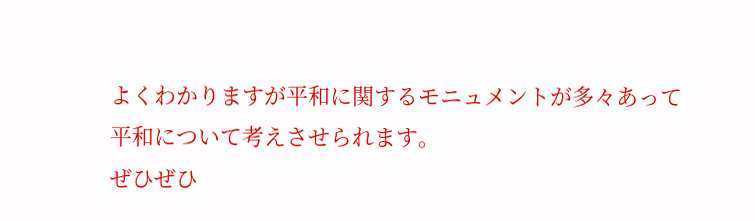よくわかりますが平和に関するモニュメントが多々あって平和について考えさせられます。
ぜひぜひ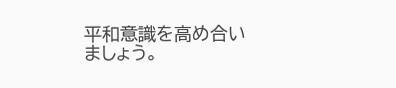平和意識を高め合いましょう。